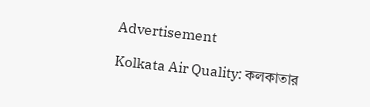Advertisement

Kolkata Air Quality: কলকাতার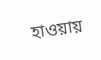হাওয়ায়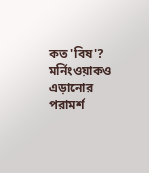কত 'বিষ'? মর্নিংওয়াকও এড়ানোর পরামর্শ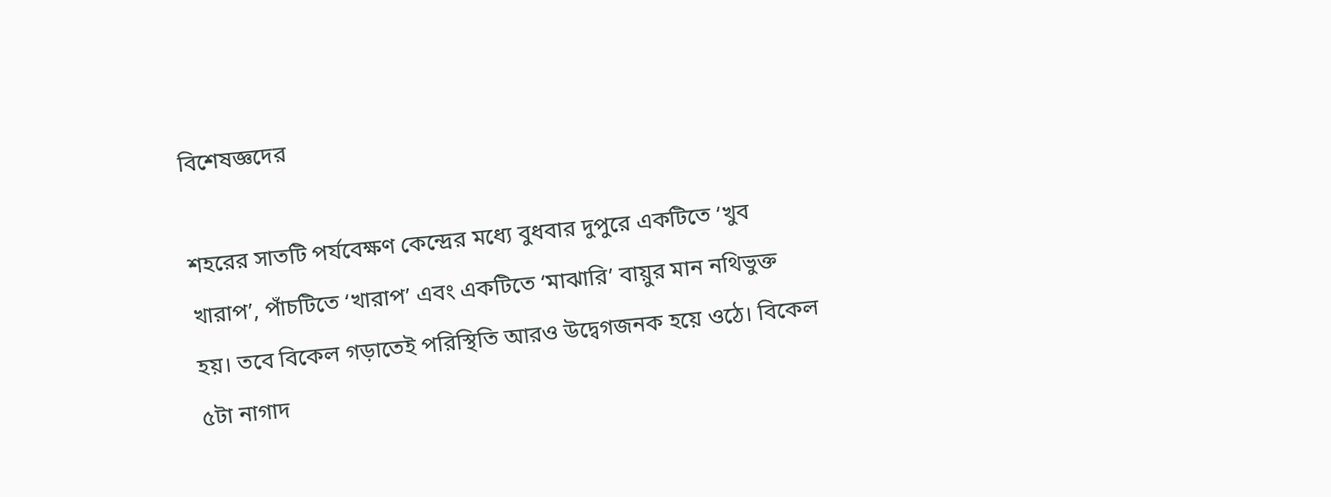বিশেষজ্ঞদের

শহরের সাতটি পর্যবেক্ষণ কেন্দ্রের মধ্যে বুধবার দুপুরে একটিতে ‘খুব খারাপ’, পাঁচটিতে ‘খারাপ’ এবং একটিতে ‘মাঝারি’ বায়ুর মান নথিভুক্ত হয়। তবে বিকেল গড়াতেই পরিস্থিতি আরও উদ্বেগজনক হয়ে ওঠে। বিকেল ৫টা নাগাদ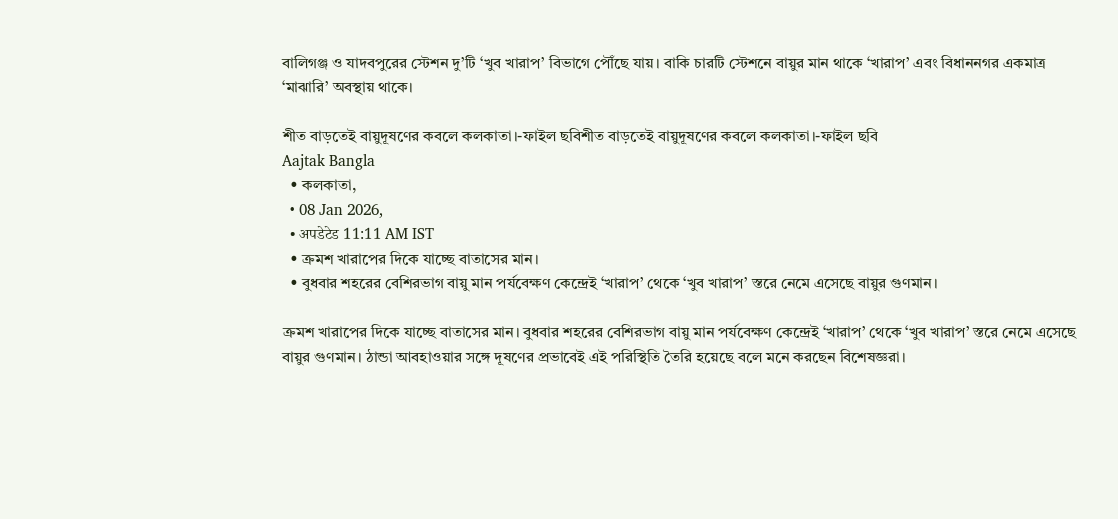বালিগঞ্জ ও যাদবপুরের স্টেশন দু’টি ‘খুব খারাপ’ বিভাগে পৌঁছে যায়। বাকি চারটি স্টেশনে বায়ুর মান থাকে ‘খারাপ’ এবং বিধাননগর একমাত্র ‘মাঝারি’ অবস্থায় থাকে।

শীত বাড়তেই বায়ুদূষণের কবলে কলকাতা।-ফাইল ছবিশীত বাড়তেই বায়ুদূষণের কবলে কলকাতা।-ফাইল ছবি
Aajtak Bangla
  • কলকাতা,
  • 08 Jan 2026,
  • अपडेटेड 11:11 AM IST
  • ক্রমশ খারাপের দিকে যাচ্ছে বাতাসের মান।
  • বুধবার শহরের বেশিরভাগ বায়ু মান পর্যবেক্ষণ কেন্দ্রেই ‘খারাপ’ থেকে ‘খুব খারাপ’ স্তরে নেমে এসেছে বায়ুর গুণমান।

ক্রমশ খারাপের দিকে যাচ্ছে বাতাসের মান। বুধবার শহরের বেশিরভাগ বায়ু মান পর্যবেক্ষণ কেন্দ্রেই ‘খারাপ’ থেকে ‘খুব খারাপ’ স্তরে নেমে এসেছে বায়ুর গুণমান। ঠান্ডা আবহাওয়ার সঙ্গে দূষণের প্রভাবেই এই পরিস্থিতি তৈরি হয়েছে বলে মনে করছেন বিশেষজ্ঞরা।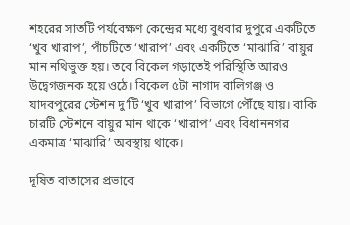শহরের সাতটি পর্যবেক্ষণ কেন্দ্রের মধ্যে বুধবার দুপুরে একটিতে ‘খুব খারাপ’, পাঁচটিতে ‘খারাপ’ এবং একটিতে ‘মাঝারি’ বায়ুর মান নথিভুক্ত হয়। তবে বিকেল গড়াতেই পরিস্থিতি আরও উদ্বেগজনক হয়ে ওঠে। বিকেল ৫টা নাগাদ বালিগঞ্জ ও যাদবপুরের স্টেশন দু’টি ‘খুব খারাপ’ বিভাগে পৌঁছে যায়। বাকি চারটি স্টেশনে বায়ুর মান থাকে ‘খারাপ’ এবং বিধাননগর একমাত্র ‘মাঝারি’ অবস্থায় থাকে।

দূষিত বাতাসের প্রভাবে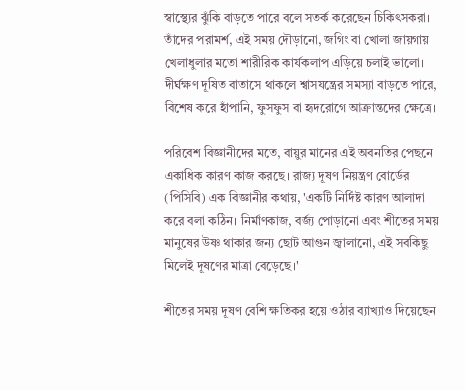স্বাস্থ্যের ঝুঁকি বাড়তে পারে বলে সতর্ক করেছেন চিকিৎসকরা। তাঁদের পরামর্শ, এই সময় দৌড়ানো, জগিং বা খোলা জায়গায় খেলাধুলার মতো শারীরিক কার্যকলাপ এড়িয়ে চলাই ভালো। দীর্ঘক্ষণ দূষিত বাতাসে থাকলে শ্বাসযন্ত্রের সমস্যা বাড়তে পারে, বিশেষ করে হাঁপানি, ফুসফুস বা হৃদরোগে আক্রান্তদের ক্ষেত্রে।

পরিবেশ বিজ্ঞানীদের মতে, বায়ুর মানের এই অবনতির পেছনে একাধিক কারণ কাজ করছে। রাজ্য দূষণ নিয়ন্ত্রণ বোর্ডের (পিসিবি) এক বিজ্ঞানীর কথায়, 'একটি নির্দিষ্ট কারণ আলাদা করে বলা কঠিন। নির্মাণকাজ, বর্জ্য পোড়ানো এবং শীতের সময় মানুষের উষ্ণ থাকার জন্য ছোট আগুন জ্বালানো, এই সবকিছু মিলেই দূষণের মাত্রা বেড়েছে।'

শীতের সময় দূষণ বেশি ক্ষতিকর হয়ে ওঠার ব্যাখ্যাও দিয়েছেন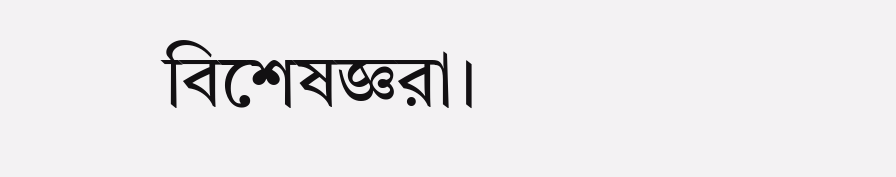বিশেষজ্ঞরা।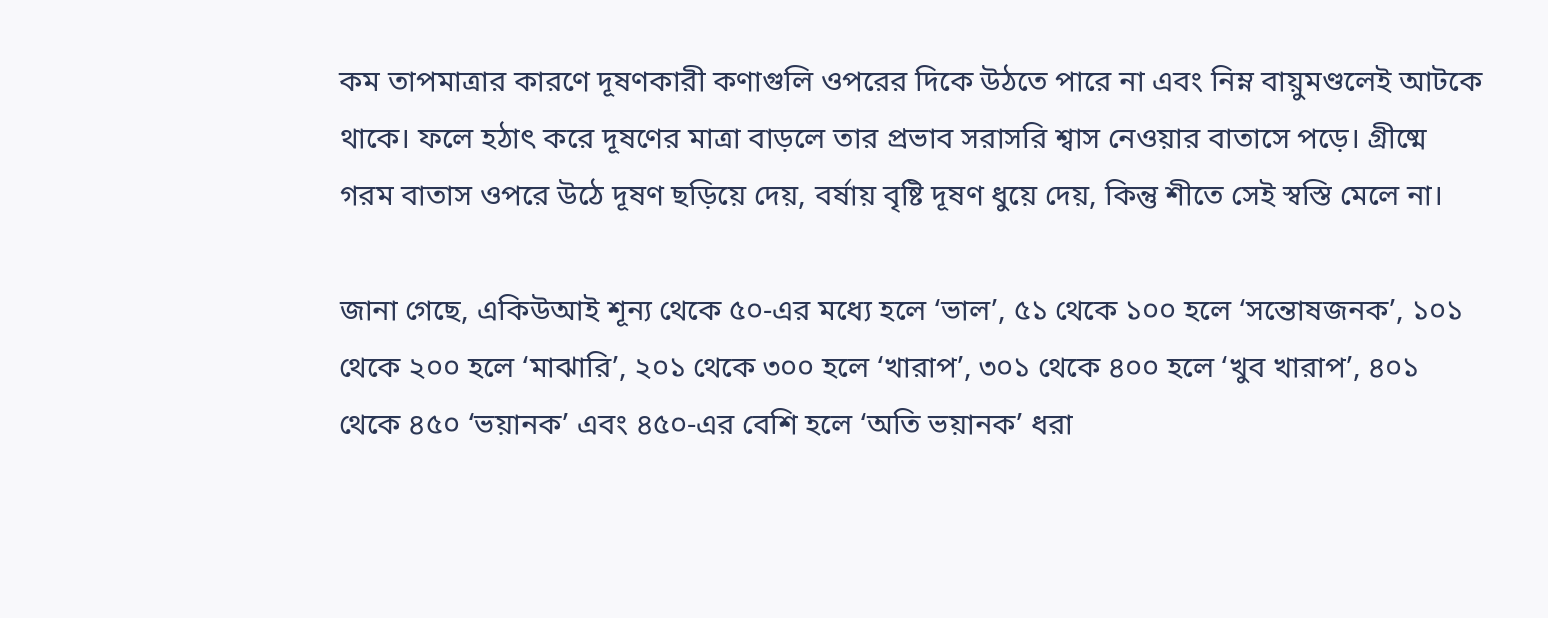কম তাপমাত্রার কারণে দূষণকারী কণাগুলি ওপরের দিকে উঠতে পারে না এবং নিম্ন বায়ুমণ্ডলেই আটকে থাকে। ফলে হঠাৎ করে দূষণের মাত্রা বাড়লে তার প্রভাব সরাসরি শ্বাস নেওয়ার বাতাসে পড়ে। গ্রীষ্মে গরম বাতাস ওপরে উঠে দূষণ ছড়িয়ে দেয়, বর্ষায় বৃষ্টি দূষণ ধুয়ে দেয়, কিন্তু শীতে সেই স্বস্তি মেলে না।

জানা গেছে, একিউআই শূন্য থেকে ৫০-এর মধ্যে হলে ‘ভাল’, ৫১ থেকে ১০০ হলে ‘সন্তোষজনক’, ১০১ থেকে ২০০ হলে ‘মাঝারি’, ২০১ থেকে ৩০০ হলে ‘খারাপ’, ৩০১ থেকে ৪০০ হলে ‘খুব খারাপ’, ৪০১ থেকে ৪৫০ ‘ভয়ানক’ এবং ৪৫০-এর বেশি হলে ‘অতি ভয়ানক’ ধরা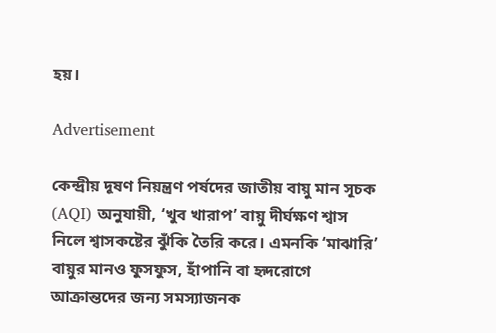হয়।

Advertisement

কেন্দ্রীয় দূষণ নিয়ন্ত্রণ পর্ষদের জাতীয় বায়ু মান সূচক (AQI) অনুযায়ী, ‘খুব খারাপ’ বায়ু দীর্ঘক্ষণ শ্বাস নিলে শ্বাসকষ্টের ঝুঁকি তৈরি করে। এমনকি ‘মাঝারি’ বায়ুর মানও ফুসফুস, হাঁপানি বা হৃদরোগে আক্রান্তদের জন্য সমস্যাজনক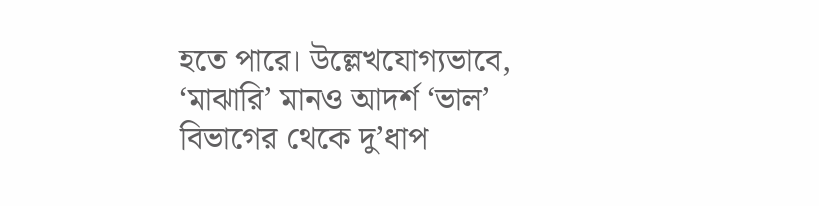হতে পারে। উল্লেখযোগ্যভাবে, ‘মাঝারি’ মানও আদর্শ ‘ভাল’ বিভাগের থেকে দু’ধাপ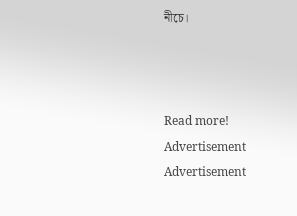নীচে।



Read more!
Advertisement
Advertisement